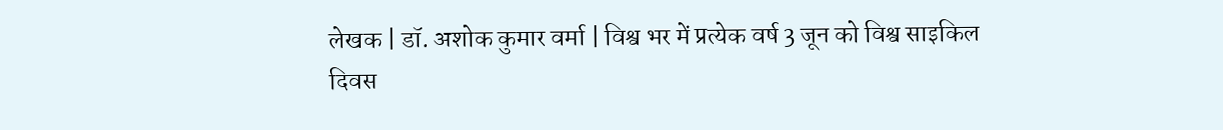लेखक | डॉ. अशोक कुमार वर्मा | विश्व भर में प्रत्येक वर्ष 3 जून को विश्व साइकिल दिवस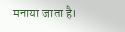मनाया जाता है।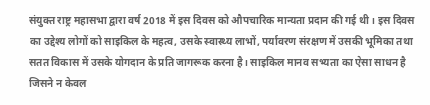संयुक्त राष्ट्र महासभा द्वारा वर्ष 2018 में इस दिवस को औपचारिक मान्यता प्रदान की गई थी। इस दिवस का उद्देश्य लोगों को साइकिल के महत्व, उसके स्वास्थ्य लाभों, पर्यावरण संरक्षण में उसकी भूमिका तथा सतत विकास में उसके योगदान के प्रति जागरूक करना है। साइकिल मानव सभ्यता का ऐसा साधन है जिसने न केवल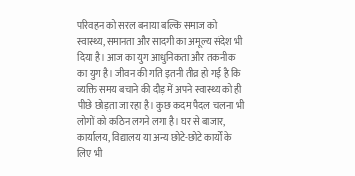परिवहन को सरल बनाया बल्कि समाज को स्वास्थ्य, समानता और सादगी का अमूल्य संदेश भी दिया है। आज का युग आधुनिकता और तकनीक का युग है। जीवन की गति इतनी तीव्र हो गई है कि व्यक्ति समय बचाने की दौड़ में अपने स्वास्थ्य को ही पीछे छोड़ता जा रहा है। कुछ कदम पैदल चलना भी लोगों को कठिन लगने लगा है। घर से बाजार, कार्यालय, विद्यालय या अन्य छोटे-छोटे कार्यों के लिए भी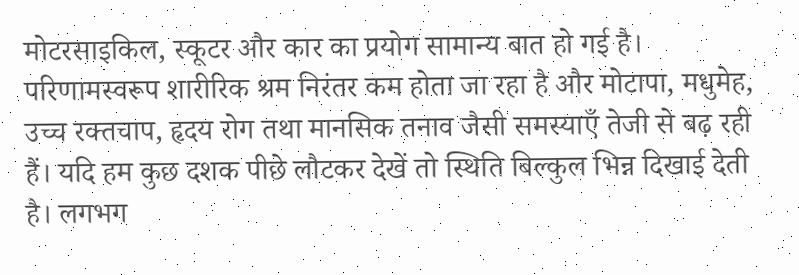मोटरसाइकिल, स्कूटर और कार का प्रयोग सामान्य बात हो गई है। परिणामस्वरूप शारीरिक श्रम निरंतर कम होता जा रहा है और मोटापा, मधुमेह, उच्च रक्तचाप, हृदय रोग तथा मानसिक तनाव जैसी समस्याएँ तेजी से बढ़ रही हैं। यदि हम कुछ दशक पीछे लौटकर देखें तो स्थिति बिल्कुल भिन्न दिखाई देती है। लगभग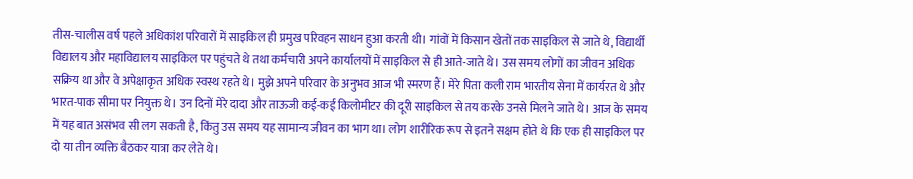तीस-चालीस वर्ष पहले अधिकांश परिवारों में साइकिल ही प्रमुख परिवहन साधन हुआ करती थी। गांवों में किसान खेतों तक साइकिल से जाते थे, विद्यार्थी विद्यालय और महाविद्यालय साइकिल पर पहुंचते थे तथा कर्मचारी अपने कार्यालयों में साइकिल से ही आते-जाते थे। उस समय लोगों का जीवन अधिक सक्रिय था और वे अपेक्षाकृत अधिक स्वस्थ रहते थे। मुझे अपने परिवार के अनुभव आज भी स्मरण हैं। मेरे पिता कली राम भारतीय सेना में कार्यरत थे और भारत-पाक सीमा पर नियुक्त थे। उन दिनों मेरे दादा और ताऊजी कई-कई किलोमीटर की दूरी साइकिल से तय करके उनसे मिलने जाते थे। आज के समय में यह बात असंभव सी लग सकती है, किंतु उस समय यह सामान्य जीवन का भाग था। लोग शारीरिक रूप से इतने सक्षम होते थे कि एक ही साइकिल पर दो या तीन व्यक्ति बैठकर यात्रा कर लेते थे।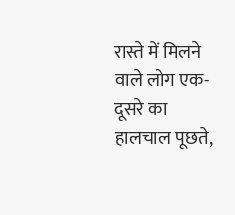रास्ते में मिलने वाले लोग एक-दूसरे का हालचाल पूछते,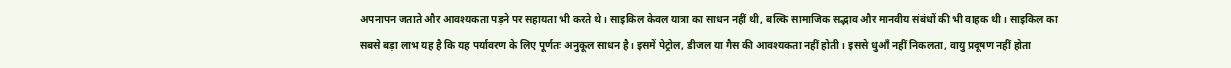अपनापन जताते और आवश्यकता पड़ने पर सहायता भी करते थे। साइकिल केवल यात्रा का साधन नहीं थी, बल्कि सामाजिक सद्भाव और मानवीय संबंधों की भी वाहक थी। साइकिल का सबसे बड़ा लाभ यह है कि यह पर्यावरण के लिए पूर्णतः अनुकूल साधन है। इसमें पेट्रोल, डीजल या गैस की आवश्यकता नहीं होती। इससे धुआँ नहीं निकलता, वायु प्रदूषण नहीं होता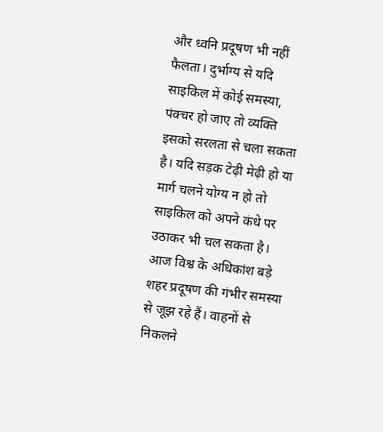और ध्वनि प्रदूषण भी नहीं फैलता। दुर्भाग्य से यदि साइकिल में कोई समस्या, पंक्चर हो जाए तो व्यक्ति इसको सरलता से चला सकता है। यदि सड़क टेढ़ी मेढ़ी हो या मार्ग चलने योग्य न हो तो साइकिल को अपने कंधे पर उठाकर भी चल सकता है।
आज विश्व के अधिकांश बड़े शहर प्रदूषण की गंभीर समस्या से जूझ रहे हैं। वाहनों से निकलने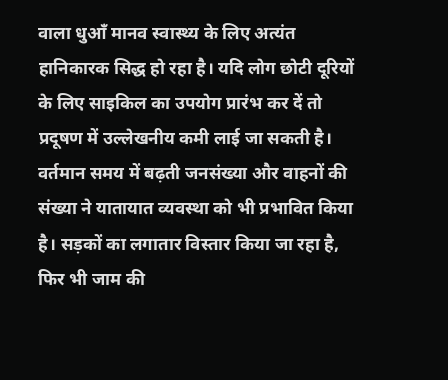वाला धुआँ मानव स्वास्थ्य के लिए अत्यंत हानिकारक सिद्ध हो रहा है। यदि लोग छोटी दूरियों के लिए साइकिल का उपयोग प्रारंभ कर दें तो प्रदूषण में उल्लेखनीय कमी लाई जा सकती है। वर्तमान समय में बढ़ती जनसंख्या और वाहनों की संख्या ने यातायात व्यवस्था को भी प्रभावित किया है। सड़कों का लगातार विस्तार किया जा रहा है, फिर भी जाम की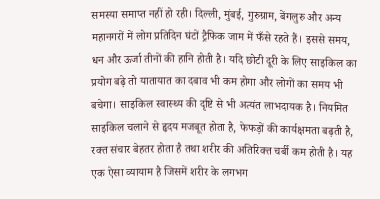समस्या समाप्त नहीं हो रही। दिल्ली, मुंबई, गुरुग्राम, बेंगलुरु और अन्य महानगरों में लोग प्रतिदिन घंटों ट्रैफिक जाम में फँसे रहते हैं। इससे समय, धन और ऊर्जा तीनों की हानि होती है। यदि छोटी दूरी के लिए साइकिल का प्रयोग बढ़े तो यातायात का दबाव भी कम होगा और लोगों का समय भी बचेगा। साइकिल स्वास्थ्य की दृष्टि से भी अत्यंत लाभदायक है। नियमित साइकिल चलाने से हृदय मजबूत होता है, फेफड़ों की कार्यक्षमता बढ़ती है, रक्त संचार बेहतर होता है तथा शरीर की अतिरिक्त चर्बी कम होती है। यह एक ऐसा व्यायाम है जिसमें शरीर के लगभग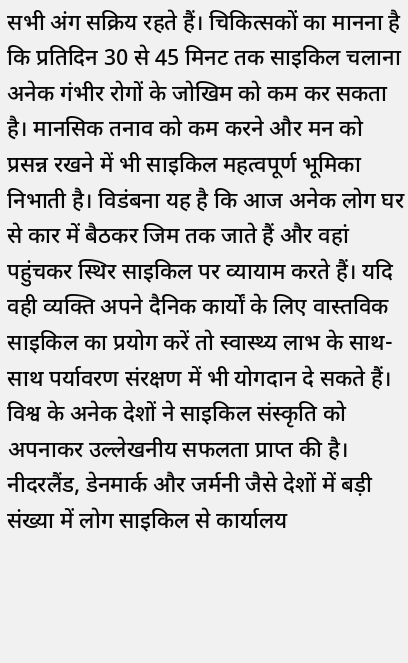सभी अंग सक्रिय रहते हैं। चिकित्सकों का मानना है कि प्रतिदिन 30 से 45 मिनट तक साइकिल चलाना अनेक गंभीर रोगों के जोखिम को कम कर सकता है। मानसिक तनाव को कम करने और मन को प्रसन्न रखने में भी साइकिल महत्वपूर्ण भूमिका निभाती है। विडंबना यह है कि आज अनेक लोग घर से कार में बैठकर जिम तक जाते हैं और वहां पहुंचकर स्थिर साइकिल पर व्यायाम करते हैं। यदि वही व्यक्ति अपने दैनिक कार्यों के लिए वास्तविक साइकिल का प्रयोग करें तो स्वास्थ्य लाभ के साथ-साथ पर्यावरण संरक्षण में भी योगदान दे सकते हैं।
विश्व के अनेक देशों ने साइकिल संस्कृति को अपनाकर उल्लेखनीय सफलता प्राप्त की है। नीदरलैंड, डेनमार्क और जर्मनी जैसे देशों में बड़ी संख्या में लोग साइकिल से कार्यालय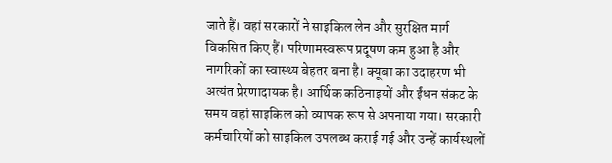जाते हैं। वहां सरकारों ने साइकिल लेन और सुरक्षित मार्ग विकसित किए हैं। परिणामस्वरूप प्रदूषण कम हुआ है और नागरिकों का स्वास्थ्य बेहतर बना है। क्यूबा का उदाहरण भी अत्यंत प्रेरणादायक है। आर्थिक कठिनाइयों और ईंधन संकट के समय वहां साइकिल को व्यापक रूप से अपनाया गया। सरकारी कर्मचारियों को साइकिल उपलब्ध कराई गई और उन्हें कार्यस्थलों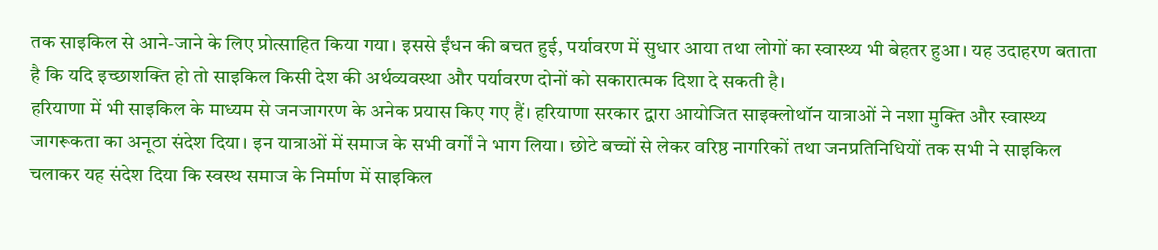तक साइकिल से आने-जाने के लिए प्रोत्साहित किया गया। इससे ईंधन की बचत हुई, पर्यावरण में सुधार आया तथा लोगों का स्वास्थ्य भी बेहतर हुआ। यह उदाहरण बताता है कि यदि इच्छाशक्ति हो तो साइकिल किसी देश की अर्थव्यवस्था और पर्यावरण दोनों को सकारात्मक दिशा दे सकती है।
हरियाणा में भी साइकिल के माध्यम से जनजागरण के अनेक प्रयास किए गए हैं। हरियाणा सरकार द्वारा आयोजित साइक्लोथॉन यात्राओं ने नशा मुक्ति और स्वास्थ्य जागरूकता का अनूठा संदेश दिया। इन यात्राओं में समाज के सभी वर्गों ने भाग लिया। छोटे बच्चों से लेकर वरिष्ठ नागरिकों तथा जनप्रतिनिधियों तक सभी ने साइकिल चलाकर यह संदेश दिया कि स्वस्थ समाज के निर्माण में साइकिल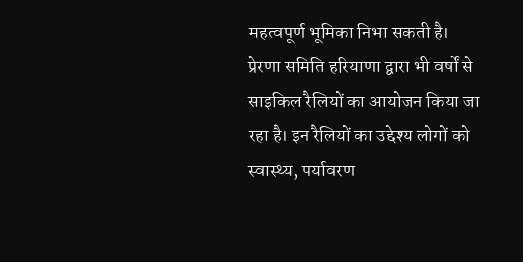महत्वपूर्ण भूमिका निभा सकती है। प्रेरणा समिति हरियाणा द्वारा भी वर्षों से साइकिल रैलियों का आयोजन किया जा रहा है। इन रैलियों का उद्देश्य लोगों को स्वास्थ्य, पर्यावरण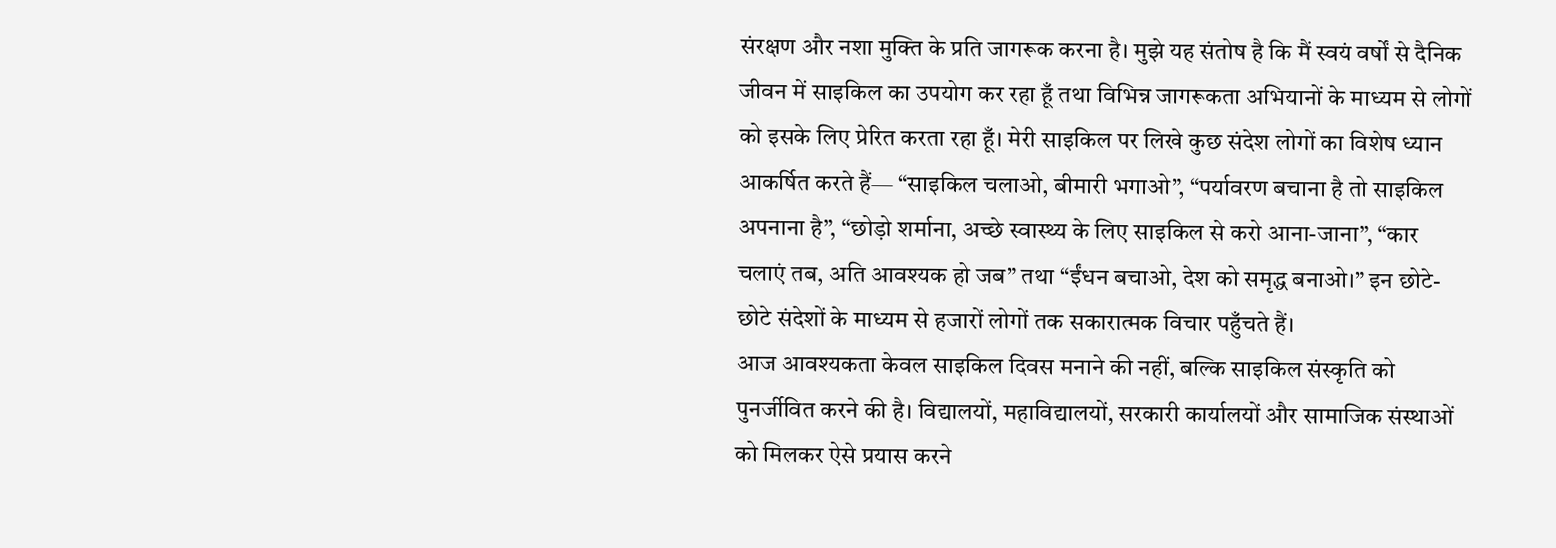संरक्षण और नशा मुक्ति के प्रति जागरूक करना है। मुझे यह संतोष है कि मैं स्वयं वर्षों से दैनिक जीवन में साइकिल का उपयोग कर रहा हूँ तथा विभिन्न जागरूकता अभियानों के माध्यम से लोगों को इसके लिए प्रेरित करता रहा हूँ। मेरी साइकिल पर लिखे कुछ संदेश लोगों का विशेष ध्यान आकर्षित करते हैं— “साइकिल चलाओ, बीमारी भगाओ”, “पर्यावरण बचाना है तो साइकिल अपनाना है”, “छोड़ो शर्माना, अच्छे स्वास्थ्य के लिए साइकिल से करो आना-जाना”, “कार चलाएं तब, अति आवश्यक हो जब” तथा “ईंधन बचाओ, देश को समृद्ध बनाओ।” इन छोटे-छोटे संदेशों के माध्यम से हजारों लोगों तक सकारात्मक विचार पहुँचते हैं।
आज आवश्यकता केवल साइकिल दिवस मनाने की नहीं, बल्कि साइकिल संस्कृति को पुनर्जीवित करने की है। विद्यालयों, महाविद्यालयों, सरकारी कार्यालयों और सामाजिक संस्थाओं को मिलकर ऐसे प्रयास करने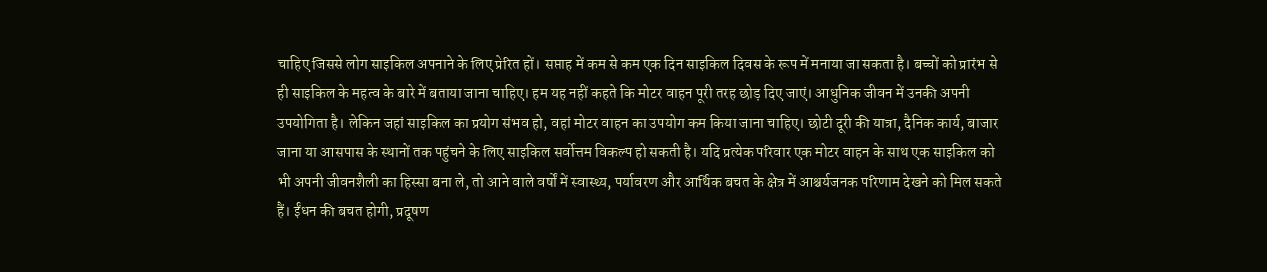चाहिए जिससे लोग साइकिल अपनाने के लिए प्रेरित हों। सप्ताह में कम से कम एक दिन साइकिल दिवस के रूप में मनाया जा सकता है। बच्चों को प्रारंभ से ही साइकिल के महत्व के बारे में बताया जाना चाहिए। हम यह नहीं कहते कि मोटर वाहन पूरी तरह छोड़ दिए जाएं। आधुनिक जीवन में उनकी अपनी उपयोगिता है। लेकिन जहां साइकिल का प्रयोग संभव हो, वहां मोटर वाहन का उपयोग कम किया जाना चाहिए। छोटी दूरी की यात्रा, दैनिक कार्य, बाजार जाना या आसपास के स्थानों तक पहुंचने के लिए साइकिल सर्वोत्तम विकल्प हो सकती है। यदि प्रत्येक परिवार एक मोटर वाहन के साथ एक साइकिल को भी अपनी जीवनशैली का हिस्सा बना ले, तो आने वाले वर्षों में स्वास्थ्य, पर्यावरण और आर्थिक बचत के क्षेत्र में आश्चर्यजनक परिणाम देखने को मिल सकते हैं। ईंधन की बचत होगी, प्रदूषण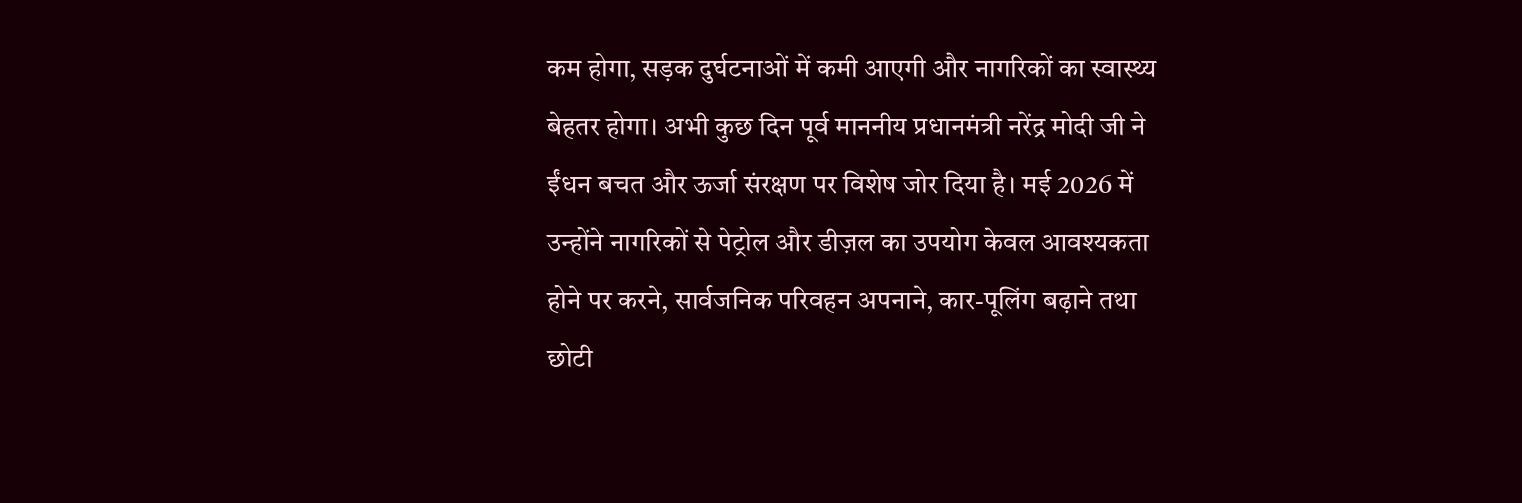कम होगा, सड़क दुर्घटनाओं में कमी आएगी और नागरिकों का स्वास्थ्य बेहतर होगा। अभी कुछ दिन पूर्व माननीय प्रधानमंत्री नरेंद्र मोदी जी ने ईंधन बचत और ऊर्जा संरक्षण पर विशेष जोर दिया है। मई 2026 में उन्होंने नागरिकों से पेट्रोल और डीज़ल का उपयोग केवल आवश्यकता होने पर करने, सार्वजनिक परिवहन अपनाने, कार-पूलिंग बढ़ाने तथा छोटी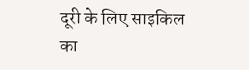दूरी के लिए साइकिल का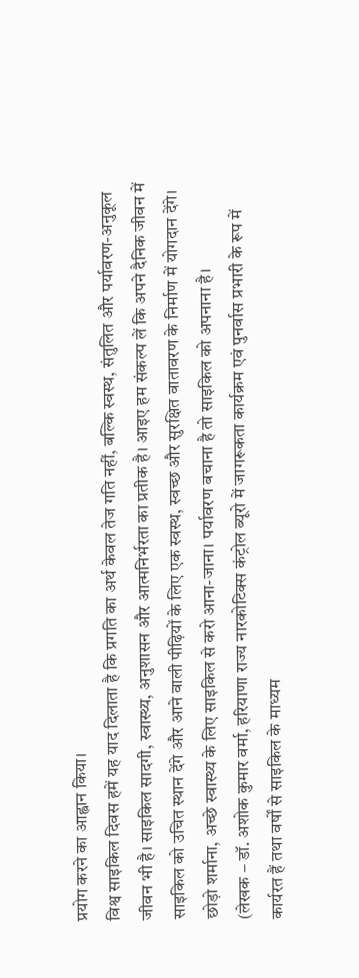प्रयोग करने का आह्वान किया।
विश्व साइकिल दिवस हमें यह याद दिलाता है कि प्रगति का अर्थ केवल तेज गति नहीं, बल्कि स्वस्थ, संतुलित और पर्यावरण-अनुकूल जीवन भी है। साइकिल सादगी, स्वास्थ्य, अनुशासन और आत्मनिर्भरता का प्रतीक है। आइए हम संकल्प लें कि अपने दैनिक जीवन में साइकिल को उचित स्थान देंगे और आने वाली पीढ़ियों के लिए एक स्वस्थ, स्वच्छ और सुरक्षित वातावरण के निर्माण में योगदान देंगे। छोड़ो शर्माना, अच्छे स्वास्थ्य के लिए साइकिल से करो आना-जाना। पर्यावरण बचाना है तो साइकिल को अपनाना है।
(लेखक – डॉ. अशोक कुमार वर्मा, हरियाणा राज्य नारकोटिक्स कंट्रोल ब्यूरो में जागरूकता कार्यक्रम एवं पुनर्वास प्रभारी के रूप में कार्यरत हैं तथा वर्षों से साइकिल के माध्यम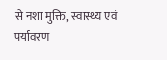से नशा मुक्ति, स्वास्थ्य एवं पर्यावरण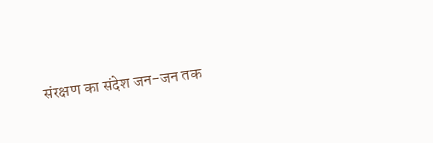संरक्षण का संदेश जन-जन तक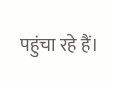पहुंचा रहे हैं।